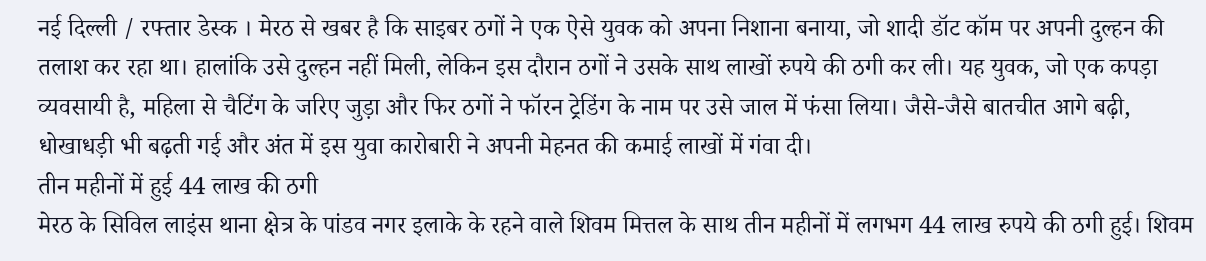नई दिल्ली / रफ्तार डेस्क । मेरठ से खबर है कि साइबर ठगों ने एक ऐसे युवक को अपना निशाना बनाया, जो शादी डॉट कॉम पर अपनी दुल्हन की तलाश कर रहा था। हालांकि उसे दुल्हन नहीं मिली, लेकिन इस दौरान ठगों ने उसके साथ लाखों रुपये की ठगी कर ली। यह युवक, जो एक कपड़ा व्यवसायी है, महिला से चैटिंग के जरिए जुड़ा और फिर ठगों ने फॉरन ट्रेडिंग के नाम पर उसे जाल में फंसा लिया। जैसे-जैसे बातचीत आगे बढ़ी, धोखाधड़ी भी बढ़ती गई और अंत में इस युवा कारोबारी ने अपनी मेहनत की कमाई लाखों में गंवा दी।
तीन महीनों में हुई 44 लाख की ठगी
मेरठ के सिविल लाइंस थाना क्षेत्र के पांडव नगर इलाके के रहने वाले शिवम मित्तल के साथ तीन महीनों में लगभग 44 लाख रुपये की ठगी हुई। शिवम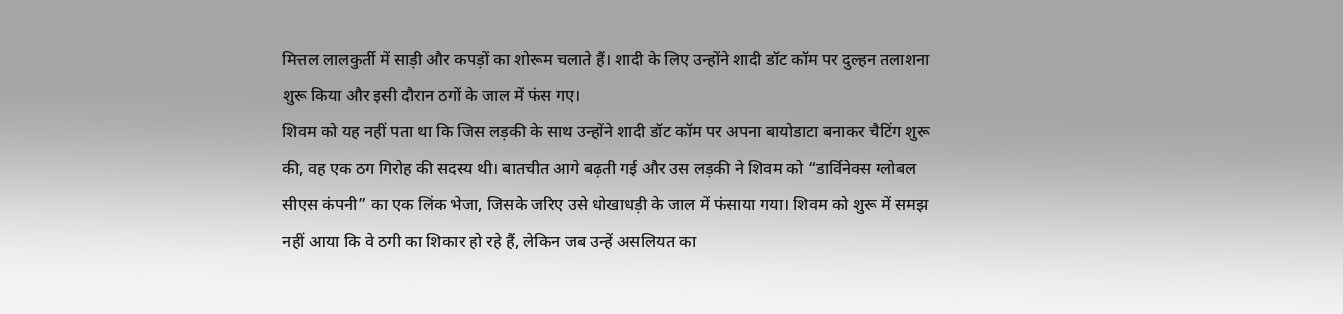मित्तल लालकुर्ती में साड़ी और कपड़ों का शोरूम चलाते हैं। शादी के लिए उन्होंने शादी डॉट कॉम पर दुल्हन तलाशना शुरू किया और इसी दौरान ठगों के जाल में फंस गए।
शिवम को यह नहीं पता था कि जिस लड़की के साथ उन्होंने शादी डॉट कॉम पर अपना बायोडाटा बनाकर चैटिंग शुरू की, वह एक ठग गिरोह की सदस्य थी। बातचीत आगे बढ़ती गई और उस लड़की ने शिवम को “डार्विनेक्स ग्लोबल सीएस कंपनी” का एक लिंक भेजा, जिसके जरिए उसे धोखाधड़ी के जाल में फंसाया गया। शिवम को शुरू में समझ नहीं आया कि वे ठगी का शिकार हो रहे हैं, लेकिन जब उन्हें असलियत का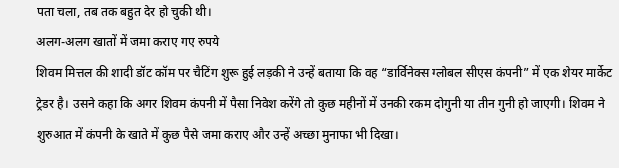पता चला, तब तक बहुत देर हो चुकी थी।
अलग-अलग खातों में जमा कराए गए रुपये
शिवम मित्तल की शादी डॉट कॉम पर चैटिंग शुरू हुई लड़की ने उन्हें बताया कि वह “डार्विनेक्स ग्लोबल सीएस कंपनी” में एक शेयर मार्केट ट्रेडर है। उसने कहा कि अगर शिवम कंपनी में पैसा निवेश करेंगे तो कुछ महीनों में उनकी रकम दोगुनी या तीन गुनी हो जाएगी। शिवम ने शुरुआत में कंपनी के खाते में कुछ पैसे जमा कराए और उन्हें अच्छा मुनाफा भी दिखा।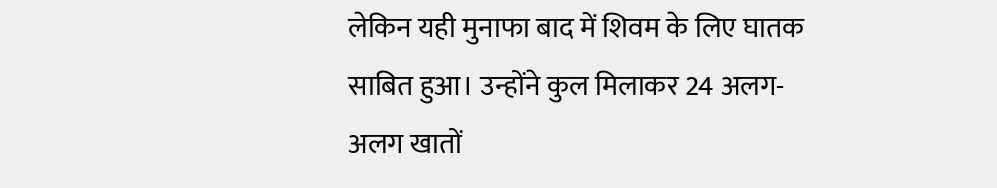लेकिन यही मुनाफा बाद में शिवम के लिए घातक साबित हुआ। उन्होंने कुल मिलाकर 24 अलग-अलग खातों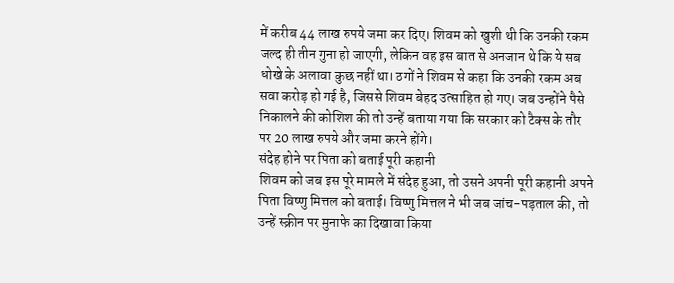में करीब 44 लाख रुपये जमा कर दिए। शिवम को खुशी थी कि उनकी रकम जल्द ही तीन गुना हो जाएगी, लेकिन वह इस बात से अनजान थे कि ये सब धोखे के अलावा कुछ नहीं था। ठगों ने शिवम से कहा कि उनकी रकम अब सवा करोड़ हो गई है, जिससे शिवम बेहद उत्साहित हो गए। जब उन्होंने पैसे निकालने की कोशिश की तो उन्हें बताया गया कि सरकार को टैक्स के तौर पर 20 लाख रुपये और जमा करने होंगे।
संदेह होने पर पिता को बताई पूरी कहानी
शिवम को जब इस पूरे मामले में संदेह हुआ, तो उसने अपनी पूरी कहानी अपने पिता विष्णु मित्तल को बताई। विष्णु मित्तल ने भी जब जांच-पड़ताल की, तो उन्हें स्क्रीन पर मुनाफे का दिखावा किया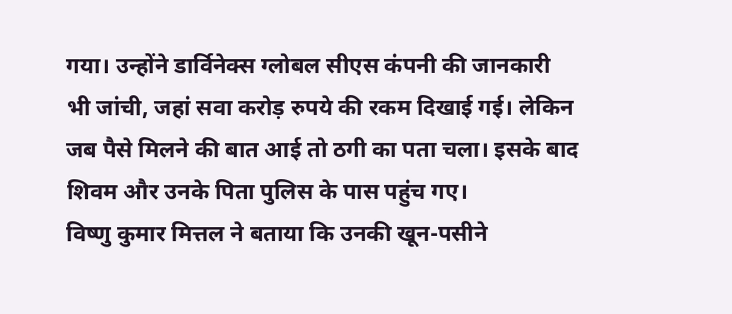गया। उन्होंने डार्विनेक्स ग्लोबल सीएस कंपनी की जानकारी भी जांची, जहां सवा करोड़ रुपये की रकम दिखाई गई। लेकिन जब पैसे मिलने की बात आई तो ठगी का पता चला। इसके बाद शिवम और उनके पिता पुलिस के पास पहुंच गए।
विष्णु कुमार मित्तल ने बताया कि उनकी खून-पसीने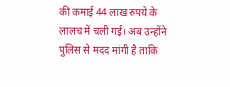की कमाई 44 लाख रुपये के लालच में चली गई। अब उन्होंने पुलिस से मदद मांगी है ताकि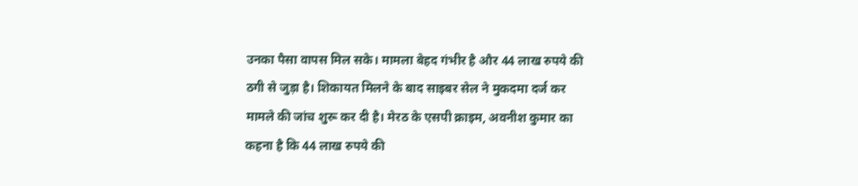उनका पैसा वापस मिल सके। मामला बेहद गंभीर है और 44 लाख रुपये की ठगी से जुड़ा है। शिकायत मिलने के बाद साइबर सेल ने मुकदमा दर्ज कर मामले की जांच शुरू कर दी है। मेरठ के एसपी क्राइम, अवनीश कुमार का कहना है कि 44 लाख रुपये की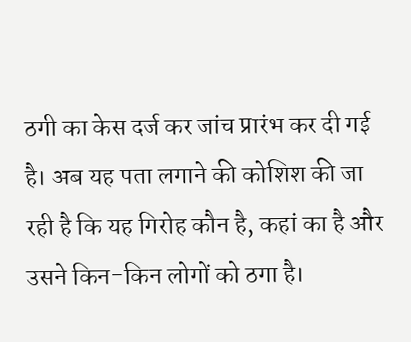ठगी का केस दर्ज कर जांच प्रारंभ कर दी गई है। अब यह पता लगाने की कोशिश की जा रही है कि यह गिरोह कौन है, कहां का है और उसने किन-किन लोगों को ठगा है।